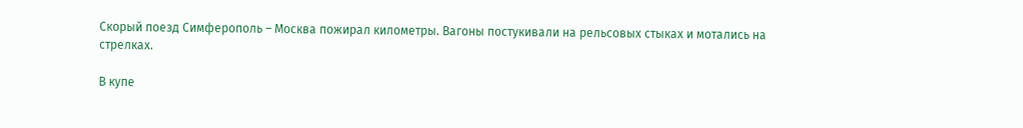Скорый поезд Симферополь – Москва пожирал километры. Вагоны постукивали на рельсовых стыках и мотались на стрелках.

В купе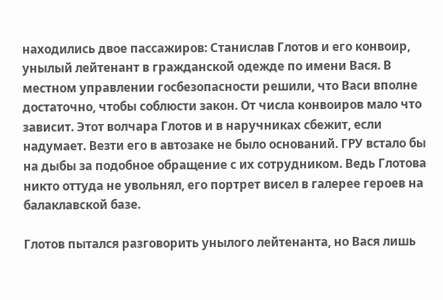находились двое пассажиров: Станислав Глотов и его конвоир, унылый лейтенант в гражданской одежде по имени Вася. В местном управлении госбезопасности решили, что Васи вполне достаточно, чтобы соблюсти закон. От числа конвоиров мало что зависит. Этот волчара Глотов и в наручниках сбежит, если надумает. Везти его в автозаке не было оснований. ГРУ встало бы на дыбы за подобное обращение с их сотрудником. Ведь Глотова никто оттуда не увольнял, его портрет висел в галерее героев на балаклавской базе.

Глотов пытался разговорить унылого лейтенанта, но Вася лишь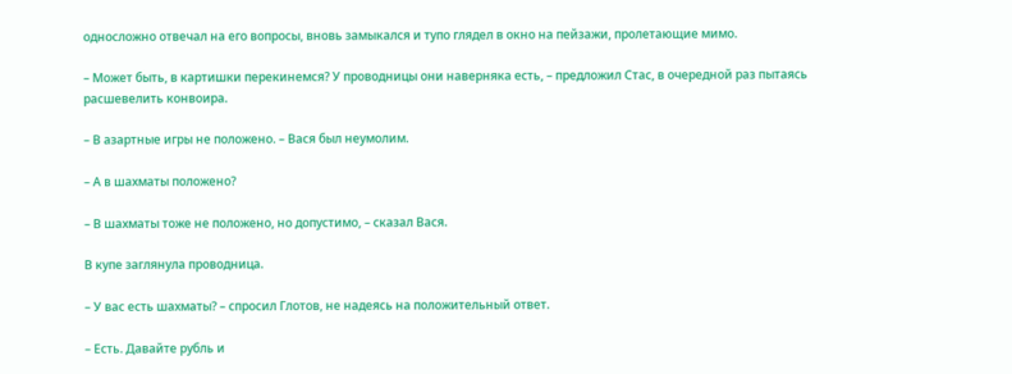односложно отвечал на его вопросы, вновь замыкался и тупо глядел в окно на пейзажи, пролетающие мимо.

– Может быть, в картишки перекинемся? У проводницы они наверняка есть, – предложил Стас, в очередной раз пытаясь расшевелить конвоира.

– В азартные игры не положено. – Вася был неумолим.

– А в шахматы положено?

– В шахматы тоже не положено, но допустимо, – сказал Вася.

В купе заглянула проводница.

– У вас есть шахматы? – спросил Глотов, не надеясь на положительный ответ.

– Есть. Давайте рубль и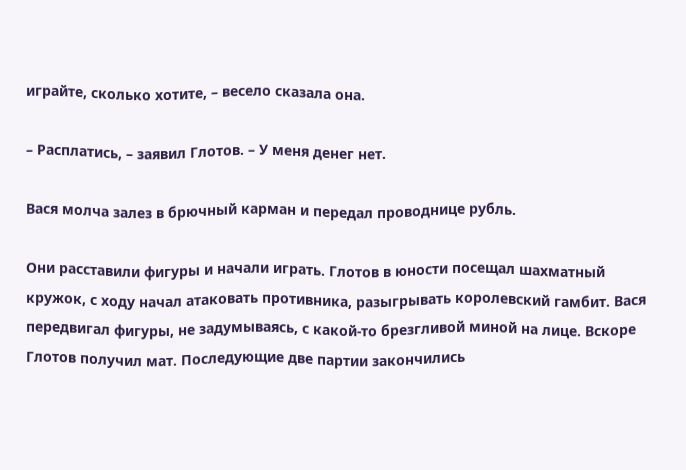играйте, сколько хотите, – весело сказала она.

– Расплатись, – заявил Глотов. – У меня денег нет.

Вася молча залез в брючный карман и передал проводнице рубль.

Они расставили фигуры и начали играть. Глотов в юности посещал шахматный кружок, с ходу начал атаковать противника, разыгрывать королевский гамбит. Вася передвигал фигуры, не задумываясь, с какой-то брезгливой миной на лице. Вскоре Глотов получил мат. Последующие две партии закончились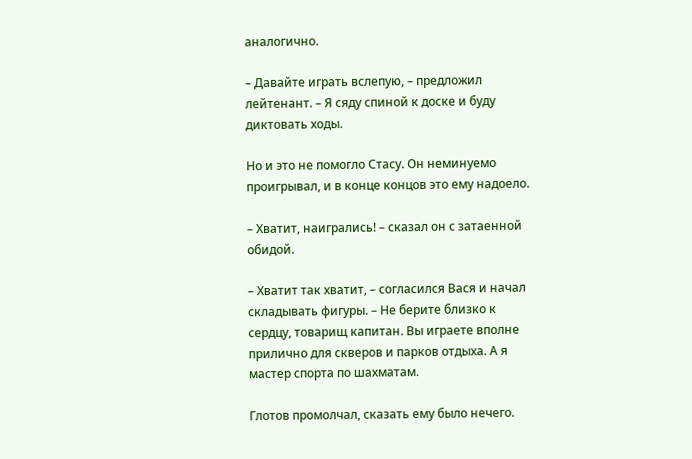аналогично.

– Давайте играть вслепую, – предложил лейтенант. – Я сяду спиной к доске и буду диктовать ходы.

Но и это не помогло Стасу. Он неминуемо проигрывал, и в конце концов это ему надоело.

– Хватит, наигрались! – сказал он с затаенной обидой.

– Хватит так хватит, – согласился Вася и начал складывать фигуры. – Не берите близко к сердцу, товарищ капитан. Вы играете вполне прилично для скверов и парков отдыха. А я мастер спорта по шахматам.

Глотов промолчал, сказать ему было нечего.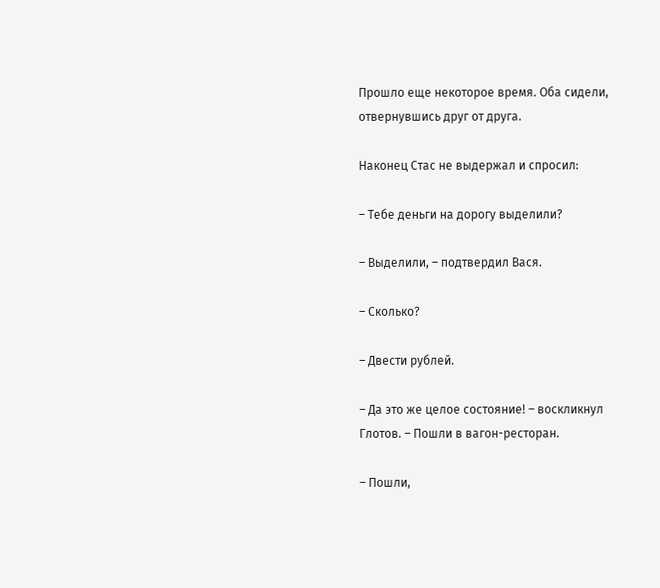Прошло еще некоторое время. Оба сидели, отвернувшись друг от друга.

Наконец Стас не выдержал и спросил:

– Тебе деньги на дорогу выделили?

– Выделили, – подтвердил Вася.

– Сколько?

– Двести рублей.

– Да это же целое состояние! – воскликнул Глотов. – Пошли в вагон-ресторан.

– Пошли,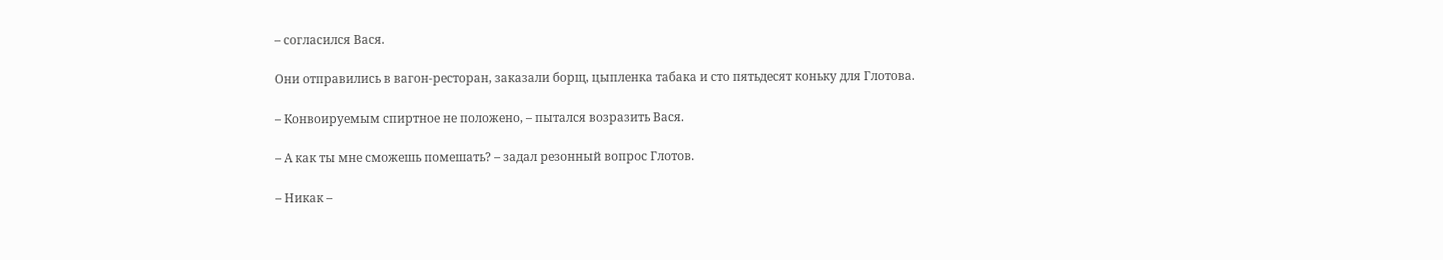– согласился Вася.

Они отправились в вагон-ресторан, заказали борщ, цыпленка табака и сто пятьдесят коньку для Глотова.

– Конвоируемым спиртное не положено, – пытался возразить Вася.

– А как ты мне сможешь помешать? – задал резонный вопрос Глотов.

– Никак –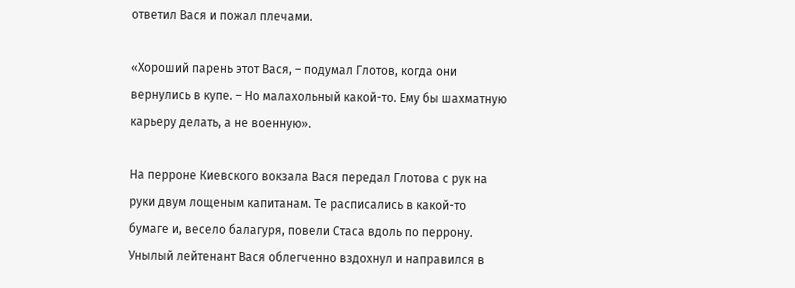ответил Вася и пожал плечами.

«Хороший парень этот Вася, – подумал Глотов, когда они вернулись в купе. – Но малахольный какой-то. Ему бы шахматную карьеру делать, а не военную».

На перроне Киевского вокзала Вася передал Глотова с рук на руки двум лощеным капитанам. Те расписались в какой-то бумаге и, весело балагуря, повели Стаса вдоль по перрону. Унылый лейтенант Вася облегченно вздохнул и направился в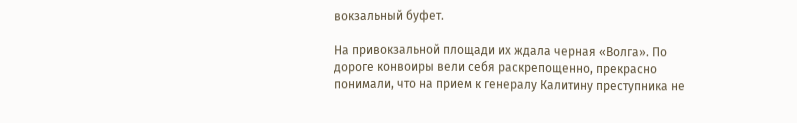вокзальный буфет.

На привокзальной площади их ждала черная «Волга». По дороге конвоиры вели себя раскрепощенно, прекрасно понимали, что на прием к генералу Калитину преступника не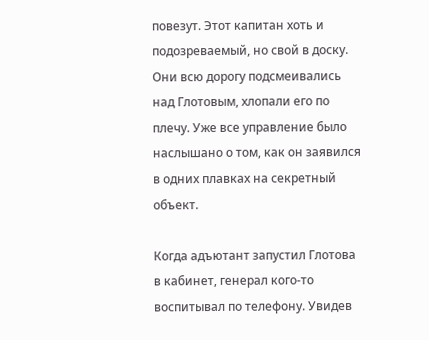повезут. Этот капитан хоть и подозреваемый, но свой в доску. Они всю дорогу подсмеивались над Глотовым, хлопали его по плечу. Уже все управление было наслышано о том, как он заявился в одних плавках на секретный объект.

Когда адъютант запустил Глотова в кабинет, генерал кого-то воспитывал по телефону. Увидев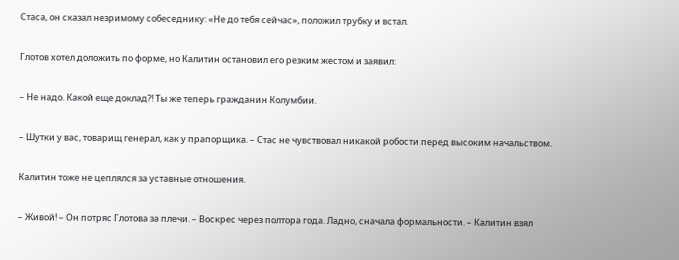Стаса, он сказал незримому собеседнику: «Не до тебя сейчас», положил трубку и встал.

Глотов хотел доложить по форме, но Калитин остановил его резким жестом и заявил:

– Не надо. Какой еще доклад?! Ты же теперь гражданин Колумбии.

– Шутки у вас, товарищ генерал, как у прапорщика. – Стас не чувствовал никакой робости перед высоким начальством.

Калитин тоже не цеплялся за уставные отношения.

– Живой! – Он потряс Глотова за плечи. – Воскрес через полтора года. Ладно, сначала формальности. – Калитин взял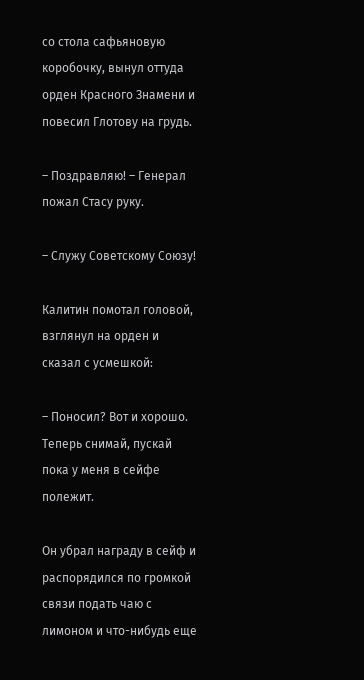со стола сафьяновую коробочку, вынул оттуда орден Красного Знамени и повесил Глотову на грудь.

– Поздравляю! – Генерал пожал Стасу руку.

– Служу Советскому Союзу!

Калитин помотал головой, взглянул на орден и сказал с усмешкой:

– Поносил? Вот и хорошо. Теперь снимай, пускай пока у меня в сейфе полежит.

Он убрал награду в сейф и распорядился по громкой связи подать чаю с лимоном и что-нибудь еще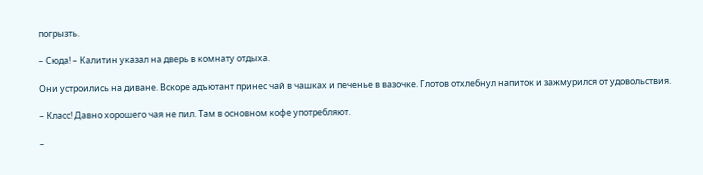погрызть.

– Сюда! – Калитин указал на дверь в комнату отдыха.

Они устроились на диване. Вскоре адъютант принес чай в чашках и печенье в вазочке. Глотов отхлебнул напиток и зажмурился от удовольствия.

– Класс! Давно хорошего чая не пил. Там в основном кофе употребляют.

–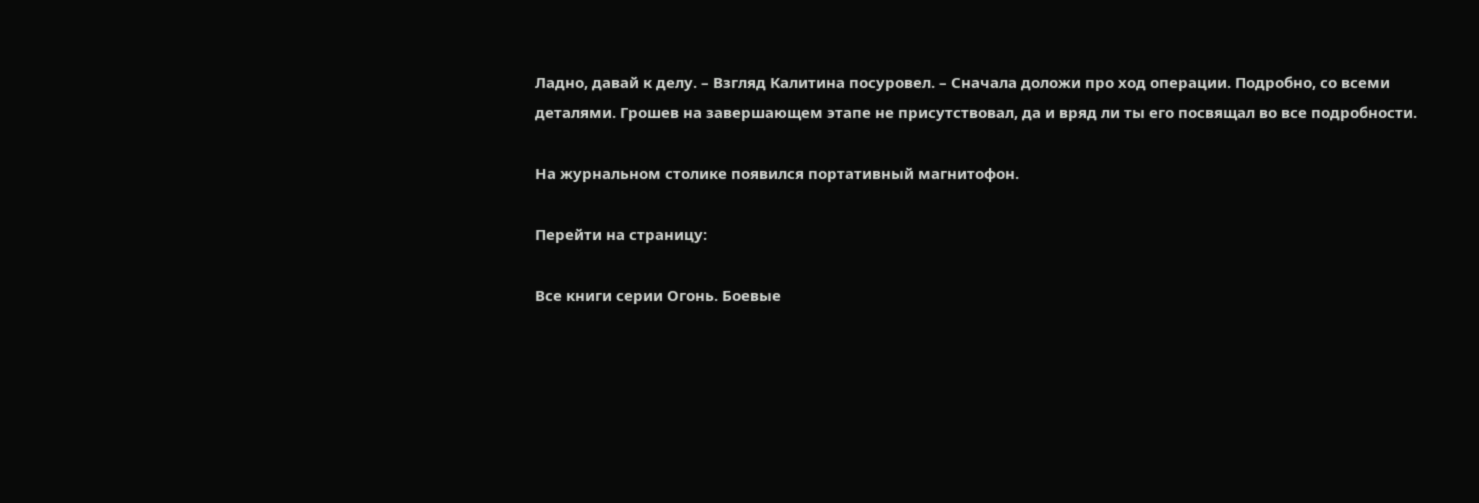Ладно, давай к делу. – Взгляд Калитина посуровел. – Сначала доложи про ход операции. Подробно, со всеми деталями. Грошев на завершающем этапе не присутствовал, да и вряд ли ты его посвящал во все подробности.

На журнальном столике появился портативный магнитофон.

Перейти на страницу:

Все книги серии Огонь. Боевые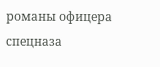романы офицера спецназа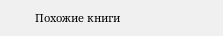Похожие книги